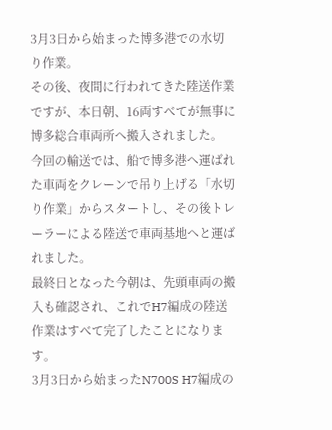3月3日から始まった博多港での水切り作業。
その後、夜間に行われてきた陸送作業ですが、本日朝、16両すべてが無事に博多総合車両所へ搬入されました。
今回の輸送では、船で博多港へ運ばれた車両をクレーンで吊り上げる「水切り作業」からスタートし、その後トレーラーによる陸送で車両基地へと運ばれました。
最終日となった今朝は、先頭車両の搬入も確認され、これでH7編成の陸送作業はすべて完了したことになります。
3月3日から始まったN700S H7編成の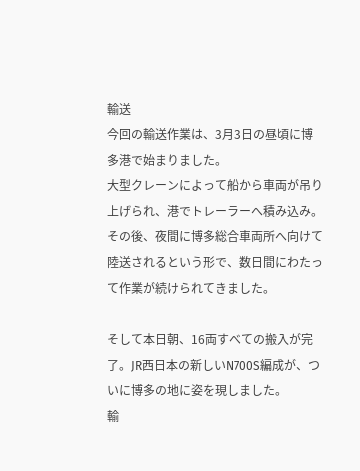輸送
今回の輸送作業は、3月3日の昼頃に博多港で始まりました。
大型クレーンによって船から車両が吊り上げられ、港でトレーラーへ積み込み。その後、夜間に博多総合車両所へ向けて陸送されるという形で、数日間にわたって作業が続けられてきました。

そして本日朝、16両すべての搬入が完了。JR西日本の新しいN700S編成が、ついに博多の地に姿を現しました。
輸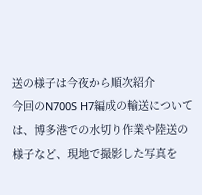送の様子は今夜から順次紹介
今回のN700S H7編成の輸送については、博多港での水切り作業や陸送の様子など、現地で撮影した写真を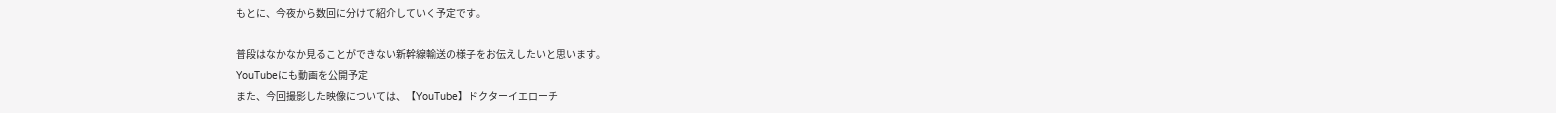もとに、今夜から数回に分けて紹介していく予定です。

普段はなかなか見ることができない新幹線輸送の様子をお伝えしたいと思います。
YouTubeにも動画を公開予定
また、今回撮影した映像については、【YouTube】ドクターイエローチ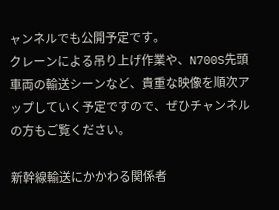ャンネルでも公開予定です。
クレーンによる吊り上げ作業や、N700S先頭車両の輸送シーンなど、貴重な映像を順次アップしていく予定ですので、ぜひチャンネルの方もご覧ください。

新幹線輸送にかかわる関係者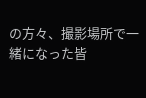の方々、撮影場所で一緒になった皆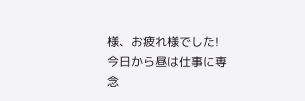様、お疲れ様でした!
今日から昼は仕事に専念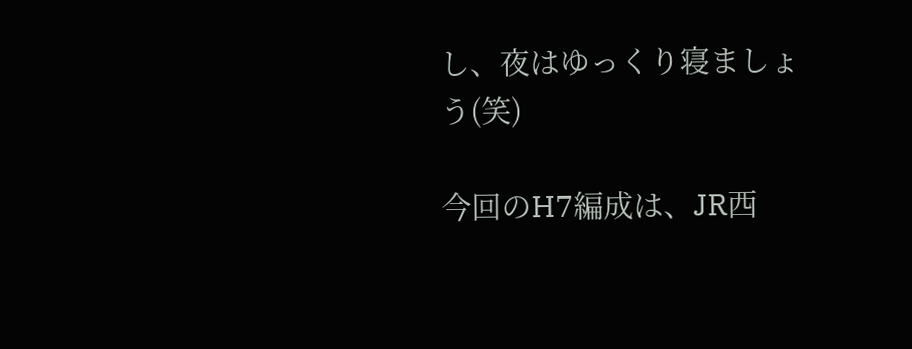し、夜はゆっくり寝ましょう(笑)

今回のH7編成は、JR西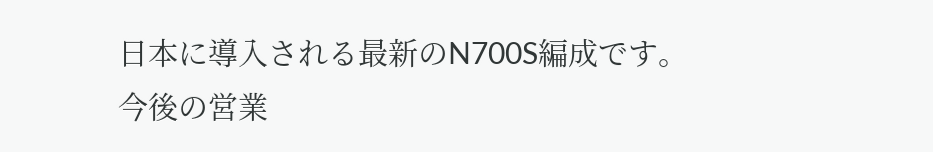日本に導入される最新のN700S編成です。
今後の営業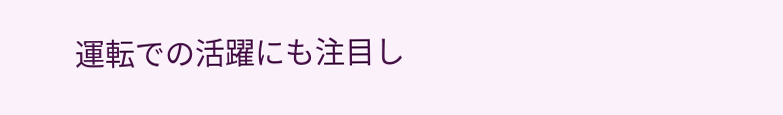運転での活躍にも注目し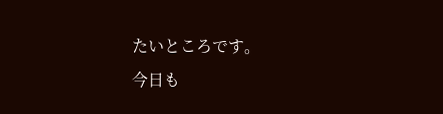たいところです。
今日も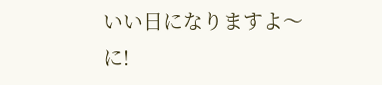いい日になりますよ〜に!